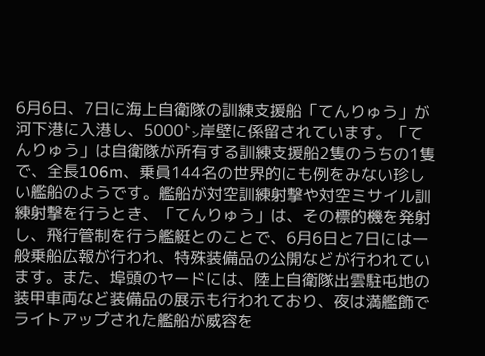6月6日、7日に海上自衛隊の訓練支援船「てんりゅう」が河下港に入港し、5000㌧岸壁に係留されています。「てんりゅう」は自衛隊が所有する訓練支援船2隻のうちの1隻で、全長106m、乗員144名の世界的にも例をみない珍しい艦船のようです。艦船が対空訓練射撃や対空ミサイル訓練射撃を行うとき、「てんりゅう」は、その標的機を発射し、飛行管制を行う艦艇とのことで、6月6日と7日には一般乗船広報が行われ、特殊装備品の公開などが行われています。また、埠頭のヤードには、陸上自衛隊出雲駐屯地の装甲車両など装備品の展示も行われており、夜は満艦飾でライトアップされた艦船が威容を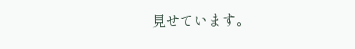見せています。